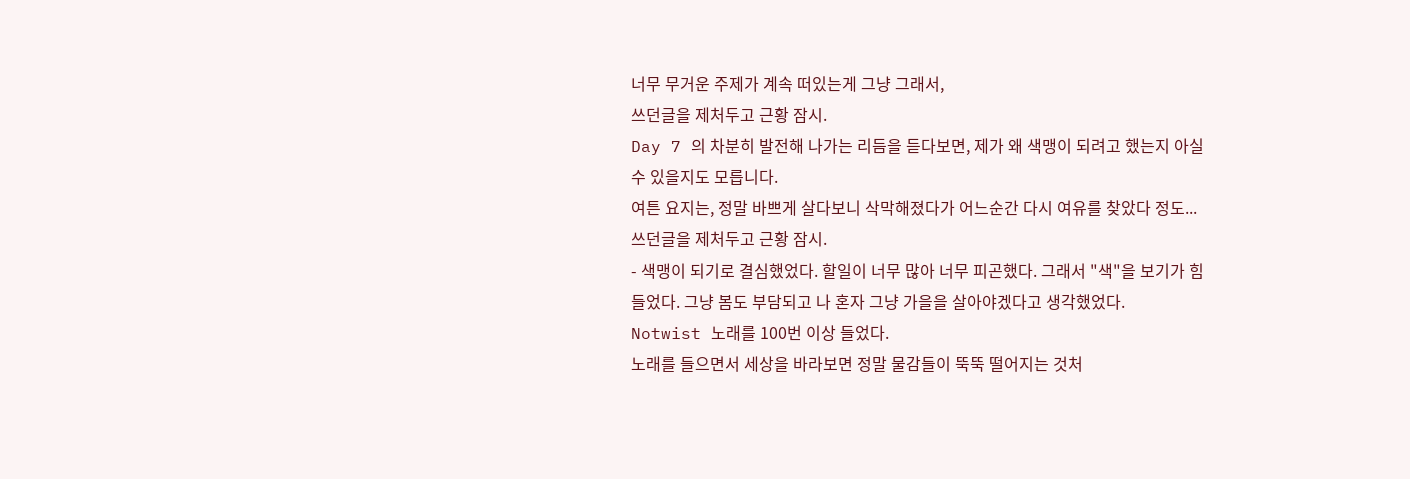너무 무거운 주제가 계속 떠있는게 그냥 그래서,
쓰던글을 제처두고 근황 잠시.
Day 7 의 차분히 발전해 나가는 리듬을 듣다보면, 제가 왜 색맹이 되려고 했는지 아실수 있을지도 모릅니다.
여튼 요지는, 정말 바쁘게 살다보니 삭막해졌다가 어느순간 다시 여유를 찾았다 정도...
쓰던글을 제처두고 근황 잠시.
- 색맹이 되기로 결심했었다. 할일이 너무 많아 너무 피곤했다. 그래서 "색"을 보기가 힘들었다. 그냥 봄도 부담되고 나 혼자 그냥 가을을 살아야겠다고 생각했었다.
Notwist 노래를 100번 이상 들었다.
노래를 들으면서 세상을 바라보면 정말 물감들이 뚝뚝 떨어지는 것처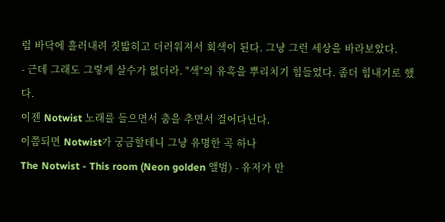럼 바닥에 흘러내려 짓밟히고 더러워져서 회색이 된다. 그냥 그런 세상을 바라보았다.
- 근데 그래도 그렇게 살수가 없더라. "색"의 유혹을 뿌리치기 힘들었다. 좀더 힘내기로 했다.
이젠 Notwist 노래를 들으면서 춤을 추면서 걸어다닌다.
이쯤되면 Notwist가 궁금할테니 그냥 유명한 곡 하나
The Notwist - This room (Neon golden 앨범) - 유저가 만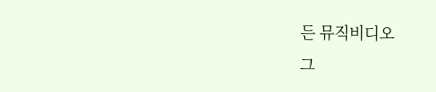든 뮤직비디오
그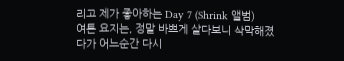리고 제가 좋아하는 Day 7 (Shrink 앨범)
여튼 요지는, 정말 바쁘게 살다보니 삭막해졌다가 어느순간 다시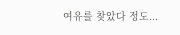여유를 찾았다 정도...